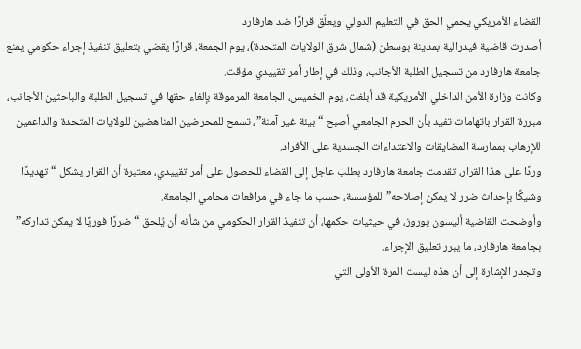القضاء الأمريكي يحمي الحق في التعليم الدولي ويعلّق قرارًا ضد هارفارد
أصدرت قاضية فيدرالية بمدينة بوسطن (شمال شرق الولايات المتحدة)، يوم الجمعة، قرارًا يقضي بتعليق تنفيذ إجراء حكومي يمنع جامعة هارفارد من تسجيل الطلبة الأجانب، وذلك في إطار أمر تقييدي مؤقت.
وكانت وزارة الأمن الداخلي الأمريكية قد أبلغت، يوم الخميس، الجامعة المرموقة بإلغاء حقها في تسجيل الطلبة والباحثين الأجانب، مبررة القرار باتهامات تفيد بأن الحرم الجامعي أصبح “بيئة غير آمنة”، تسمح للمحرضين المناهضين للولايات المتحدة والداعمين للإرهاب بممارسة المضايقات والاعتداءات الجسدية على الأفراد.
وردًا على هذا القرار، تقدمت جامعة هارفارد بطلب عاجل إلى القضاء للحصول على أمر تقييدي، معتبرة أن القرار يشكل “تهديدًا وشيكًا بإحداث ضرر لا يمكن إصلاحه” للمؤسسة، حسب ما جاء في مرافعات محامي الجامعة.
وأوضحت القاضية أليسون بوروز، في حيثيات حكمها، أن تنفيذ القرار الحكومي من شأنه أن يُلحق “ضررًا فوريًا لا يمكن تداركه” بجامعة هارفارد، ما يبرر تعليق الإجراء.
وتجدر الإشارة إلى أن هذه ليست المرة الأولى التي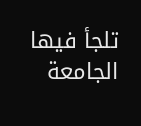تلجأ فيها الجامعة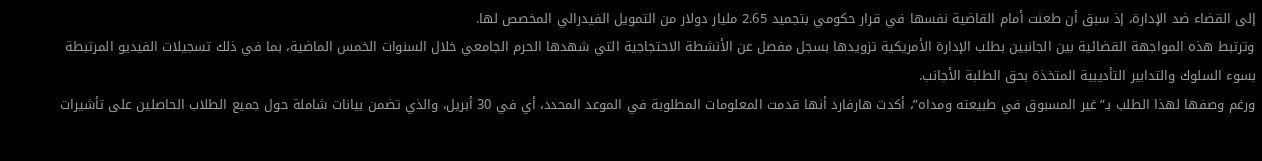إلى القضاء ضد الإدارة، إذ سبق أن طعنت أمام القاضية نفسها في قرار حكومي بتجميد 2.65 مليار دولار من التمويل الفيدرالي المخصص لها.
وترتبط هذه المواجهة القضائية بين الجانبين بطلب الإدارة الأمريكية تزويدها بسجل مفصل عن الأنشطة الاحتجاجية التي شهدها الحرم الجامعي خلال السنوات الخمس الماضية، بما في ذلك تسجيلات الفيديو المرتبطة بسوء السلوك والتدابير التأديبية المتخذة بحق الطلبة الأجانب.
ورغم وصفها لهذا الطلب بـ”غير المسبوق في طبيعته ومداه”، أكدت هارفارد أنها قدمت المعلومات المطلوبة في الموعد المحدد، أي في 30 أبريل، والذي تضمن بيانات شاملة حول جميع الطلاب الحاصلين على تأشيرات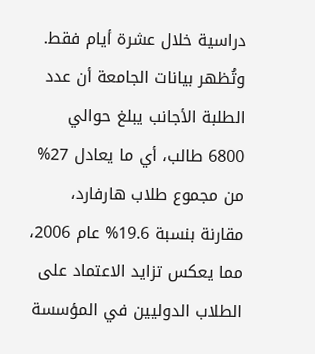دراسية خلال عشرة أيام فقط.
وتُظهر بيانات الجامعة أن عدد الطلبة الأجانب يبلغ حوالي 6800 طالب، أي ما يعادل 27% من مجموع طلاب هارفارد، مقارنة بنسبة 19.6% عام 2006، مما يعكس تزايد الاعتماد على الطلاب الدوليين في المؤسسة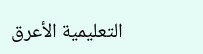التعليمية الأعرق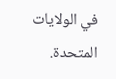في الولايات المتحدة.